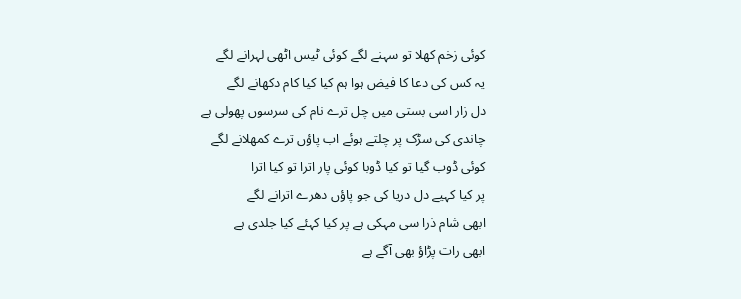کوئی زخم کھلا تو سہنے لگے کوئی ٹیس اٹھی لہرانے لگے
یہ کس کی دعا کا فیض ہوا ہم کیا کیا کام دکھانے لگے
دل زار اسی بستی میں چل ترے نام کی سرسوں پھولی ہے
چاندی کی سڑک پر چلتے ہوئے اب پاؤں ترے کمھلانے لگے
کوئی ڈوب گیا تو کیا ڈوبا کوئی پار اترا تو کیا اترا
پر کیا کہیے دل دریا کی جو پاؤں دھرے اترانے لگے
ابھی شام ذرا سی مہکی ہے پر کیا کہئے کیا جلدی ہے
ابھی رات پڑاؤ بھی آگے ہے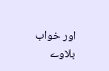اور خواب بلاوے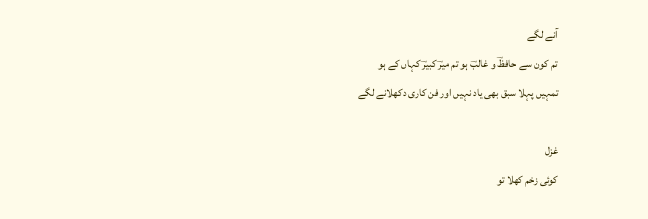آنے لگے
تم کون سے حافظؔ و غالبؔ ہو تم میرؔ کبیرؔ کہاں کے ہو
تمہیں پہلا سبق بھی یاد نہیں اور فن کاری دکھلانے لگے

غزل
کوئی زخم کھلا تو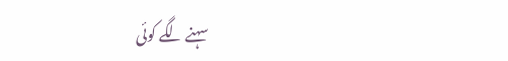سہنے لگے کوئی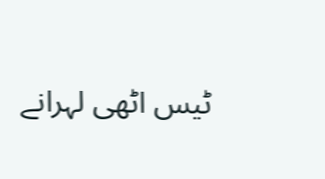ٹیس اٹھی لہرانے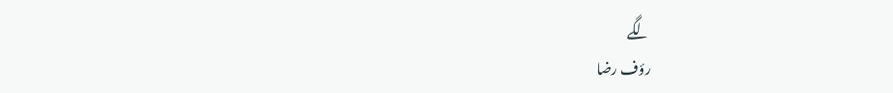لگے
رؤف رضا